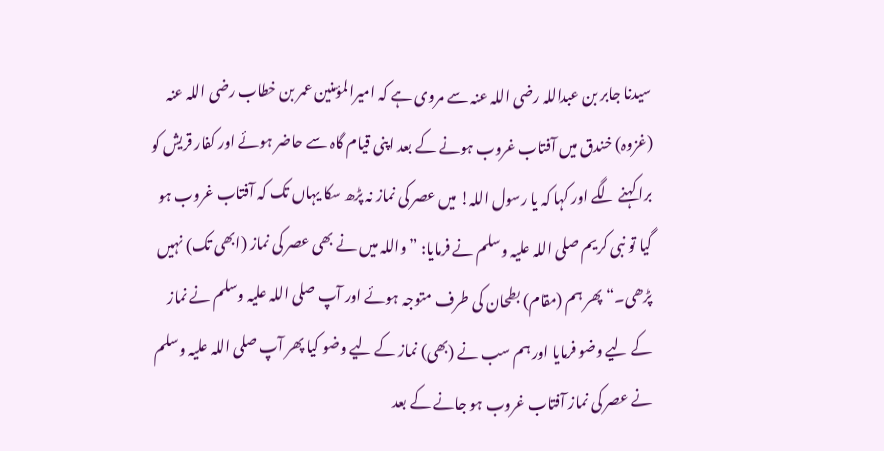سیدنا جابر بن عبداللہ رضی اللہ عنہ سے مروی ہے کہ امیرالمؤمنین عمر بن خطاب رضی اللہ عنہ (غزوہ) خندق میں آفتاب غروب ہونے کے بعد اپنی قیام گاہ سے حاضر ہوئے اور کفار قریش کو برا کہنے لگے اور کہا کہ یا رسول اللہ! میں عصر کی نماز نہ پڑھ سکا یہاں تک کہ آفتاب غروب ہو گیا تو نبی کریم صلی اللہ علیہ وسلم نے فرمایا: ”واللہ میں نے بھی عصر کی نماز (ابھی تک) نہیں پڑھی۔“ پھر ہم (مقام) بطحان کی طرف متوجہ ہوئے اور آپ صلی اللہ علیہ وسلم نے نماز کے لیے وضو فرمایا اور ہم سب نے (بھی) نماز کے لیے وضو کیا پھر آپ صلی اللہ علیہ وسلم نے عصر کی نماز آفتاب غروب ہو جانے کے بعد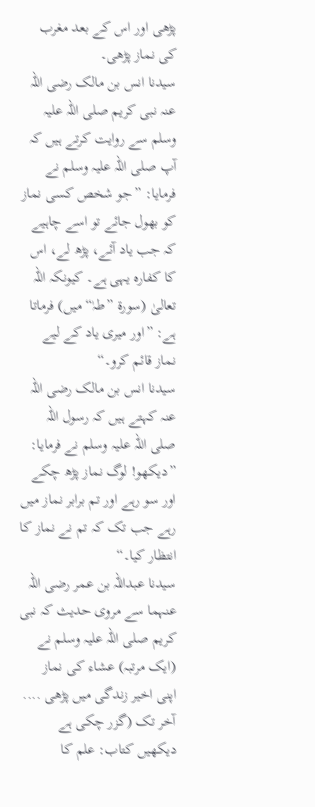پڑھی اور اس کے بعد مغرب کی نماز پڑھی۔
سیدنا انس بن مالک رضی اللہ عنہ نبی کریم صلی اللہ علیہ وسلم سے روایت کرتے ہیں کہ آپ صلی اللہ علیہ وسلم نے فرمایا: ”جو شخص کسی نماز کو بھول جائے تو اسے چاہیے کہ جب یاد آئے، پڑھ لے، اس کا کفارہ یہی ہے۔ کیونکہ اللہ تعالیٰ (سورۃ ”طہٰ“ میں) فرماتا ہے: ”اور میری یاد کے لیے نماز قائم کرو۔“
سیدنا انس بن مالک رضی اللہ عنہ کہتے ہیں کہ رسول اللہ صلی اللہ علیہ وسلم نے فرمایا: ”دیکھو! لوگ نماز پڑھ چکے اور سو رہے اور تم برابر نماز میں رہے جب تک کہ تم نے نماز کا انتظار کیا۔“
سیدنا عبداللہ بن عمر رضی اللہ عنہما سے مروی حدیث کہ نبی کریم صلی اللہ علیہ وسلم نے (ایک مرتبہ) عشاء کی نماز اپنی اخیر زندگی میں پڑھی .... آخر تک (گزر چکی ہے دیکھیں کتاب: علم کا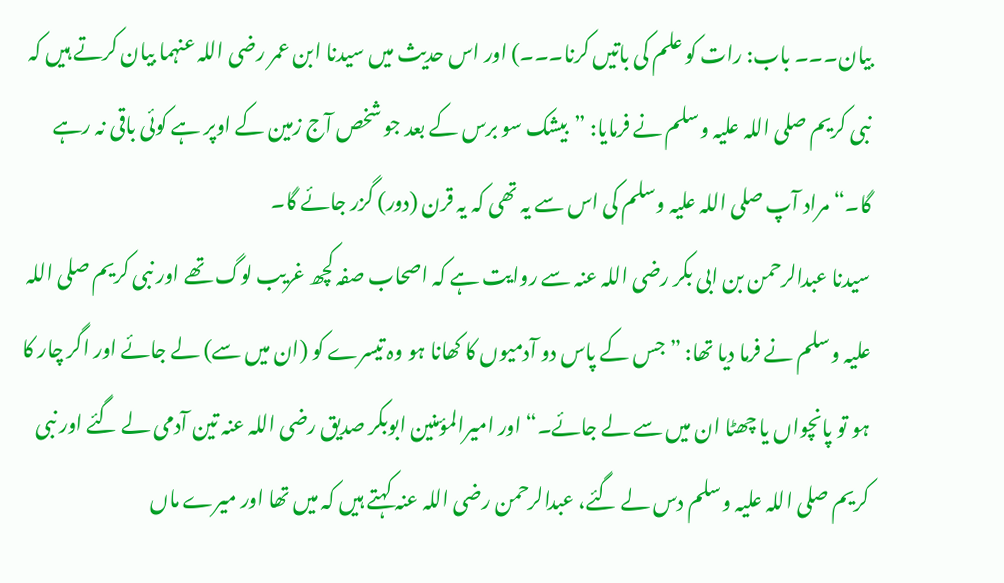بیان۔۔۔ باب: رات کو علم کی باتیں کرنا۔۔۔) اور اس حدیث میں سیدنا ابن عمر رضی اللہ عنہما بیان کرتے ہیں کہ نبی کریم صلی اللہ علیہ وسلم نے فرمایا: ”بیشک سو برس کے بعد جو شخص آج زمین کے اوپر ہے کوئی باقی نہ رہے گا۔“ مراد آپ صلی اللہ علیہ وسلم کی اس سے یہ تھی کہ یہ قرن (دور) گزر جائے گا۔
سیدنا عبدالرحمن بن ابی بکر رضی اللہ عنہ سے روایت ہے کہ اصحاب صفہ کچھ غریب لوگ تھے اور نبی کریم صلی اللہ علیہ وسلم نے فرما دیا تھا: ”جس کے پاس دو آدمیوں کا کھانا ہو وہ تیسرے کو (ان میں سے) لے جائے اور اگر چار کا ہو تو پانچواں یا چھٹا ان میں سے لے جائے۔“ اور امیرالمؤمنین ابوبکر صدیق رضی اللہ عنہ تین آدمی لے گئے اور نبی کریم صلی اللہ علیہ وسلم دس لے گئے، عبدالرحمن رضی اللہ عنہ کہتے ہیں کہ میں تھا اور میرے ماں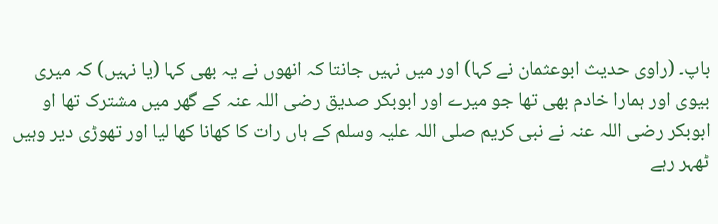باپ۔ (راوی حدیث ابوعثمان نے کہا) اور میں نہیں جانتا کہ انھوں نے یہ بھی کہا (یا نہیں) کہ میری بیوی اور ہمارا خادم بھی تھا جو میرے اور ابوبکر صدیق رضی اللہ عنہ کے گھر میں مشترک تھا او ابوبکر رضی اللہ عنہ نے نبی کریم صلی اللہ علیہ وسلم کے ہاں رات کا کھانا کھا لیا اور تھوڑی دیر وہیں ٹھہر رہے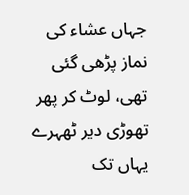جہاں عشاء کی نماز پڑھی گئی تھی، لوٹ کر پھر تھوڑی دیر ٹھہرے یہاں تک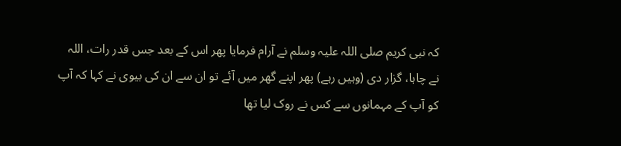کہ نبی کریم صلی اللہ علیہ وسلم نے آرام فرمایا پھر اس کے بعد جس قدر رات، اللہ نے چاہا، گزار دی (وہیں رہے) پھر اپنے گھر میں آئے تو ان سے ان کی بیوی نے کہا کہ آپ کو آپ کے مہمانوں سے کس نے روک لیا تھا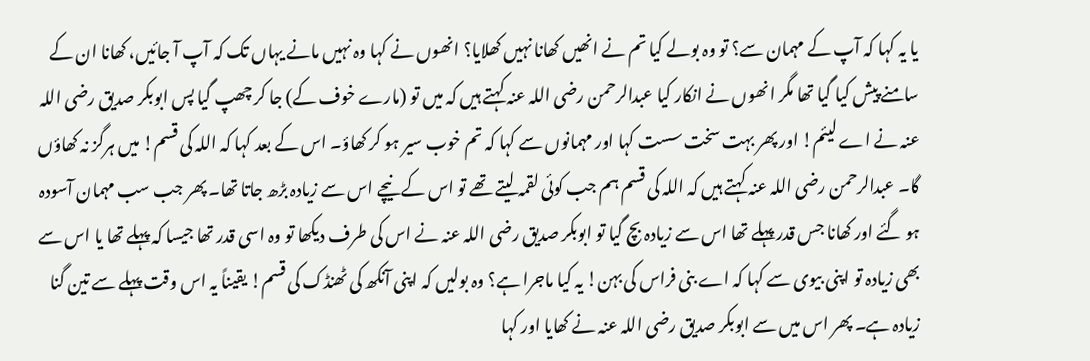یا یہ کہا کہ آپ کے مہمان سے؟ تو وہ بولے کیا تم نے انھیں کھانا نہیں کھلایا؟ انھوں نے کہا وہ نہیں مانے یہاں تک کہ آپ آ جائیں، کھانا ان کے سامنے پیش کیا گیا تھا مگر انھوں نے انکار کیا عبدالرحمن رضی اللہ عنہ کہتے ہیں کہ میں تو (مارے خوف کے) جا کر چھپ گیا پس ابوبکر صدیق رضی اللہ عنہ نے اے لیئم! اور پھر بہت سخت سست کہا اور مہمانوں سے کہا کہ تم خوب سیر ہو کر کھاؤ۔ اس کے بعد کہا کہ اللہ کی قسم! میں ہرگز نہ کھاؤں گا۔ عبدالرحمن رضی اللہ عنہ کہتے ہیں کہ اللہ کی قسم ہم جب کوئی لقمہ لیتے تھے تو اس کے نیچے اس سے زیادہ بڑھ جاتا تھا۔ پھر جب سب مہمان آسودہ ہو گئے اور کھانا جس قدر پہلے تھا اس سے زیادہ بچ گیا تو ابوبکر صدیق رضی اللہ عنہ نے اس کی طرف دیکھا تو وہ اسی قدر تھا جیسا کہ پہلے تھا یا اس سے بھی زیادہ تو اپنی بیوی سے کہا کہ اے بنی فراس کی بہن! یہ کیا ماجرا ہے؟ وہ بولیں کہ اپنی آنکھ کی ٹھنڈک کی قسم! یقیناً یہ اس وقت پہلے سے تین گنا زیادہ ہے۔ پھر اس میں سے ابوبکر صدیق رضی اللہ عنہ نے کھایا اور کہا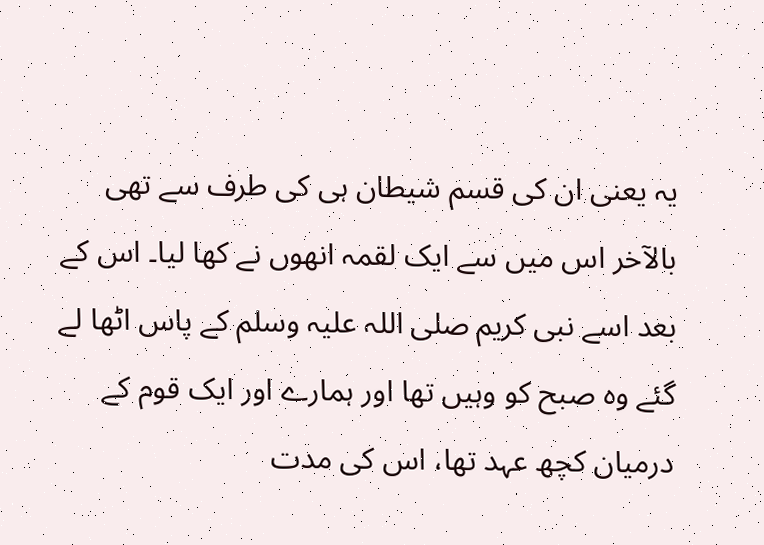یہ یعنی ان کی قسم شیطان ہی کی طرف سے تھی بالآخر اس میں سے ایک لقمہ انھوں نے کھا لیا۔ اس کے بعد اسے نبی کریم صلی اللہ علیہ وسلم کے پاس اٹھا لے گئے وہ صبح کو وہیں تھا اور ہمارے اور ایک قوم کے درمیان کچھ عہد تھا، اس کی مدت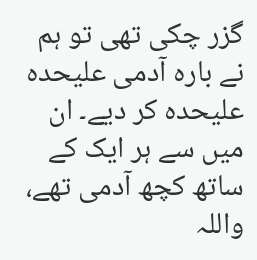گزر چکی تھی تو ہم نے بارہ آدمی علیحدہ علیحدہ کر دیے۔ ان میں سے ہر ایک کے ساتھ کچھ آدمی تھے، واللہ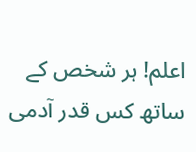اعلم! ہر شخص کے ساتھ کس قدر آدمی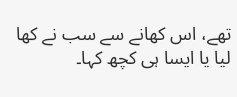تھے، اس کھانے سے سب نے کھا لیا یا ایسا ہی کچھ کہا۔